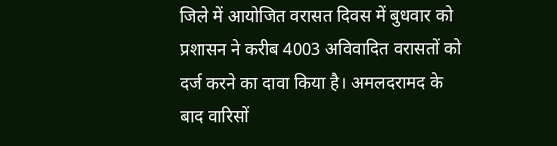जिले में आयोजित वरासत दिवस में बुधवार को प्रशासन ने करीब 4003 अविवादित वरासतों को दर्ज करने का दावा किया है। अमलदरामद के बाद वारिसों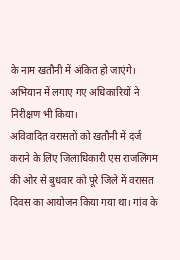के नाम खतौनी में अंकित हो जाएंगे। अभियान में लगाए गए अधिकारियों ने निरीक्षण भी किया।
अविवादित वरासतों को खतौनी में दर्ज कराने के लिए जिलाधिकारी एस राजलिंगम की ओर से बुधवार को पूरे जिले में वरासत दिवस का आयोजन किया गया था। गांव के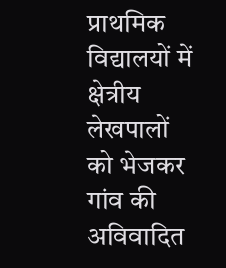प्राथमिक विद्यालयों में क्षेत्रीय लेखपालों को भेजकर गांव की अविवादित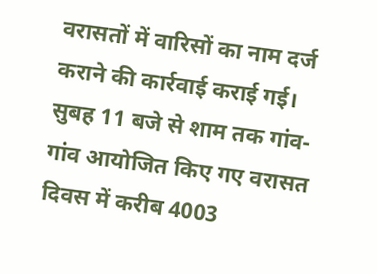वरासतों में वारिसों का नाम दर्ज कराने की कार्रवाई कराई गई।
सुबह 11 बजे से शाम तक गांव-गांव आयोजित किए गए वरासत दिवस में करीब 4003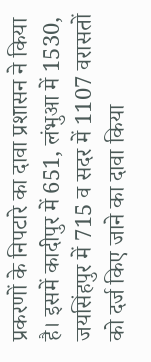प्रकरणों के निपटारे का दावा प्रशासन ने किया है। इसमें कादीपुर में 651, लंभुआ में 1530, जयसिंहपुर में 715 व सदर में 1107 वरासतों को दर्ज किए जाने का दावा किया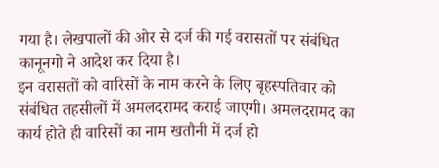गया है। लेखपालों की ओर से दर्ज की गई वरासतों पर संबंधित कानूनगो ने आदेश कर दिया है।
इन वरासतों को वारिसों के नाम करने के लिए बृहस्पतिवार को संबंधित तहसीलों में अमलदरामद कराई जाएगी। अमलदरामद का कार्य होते ही वारिसों का नाम खतौनी में दर्ज हो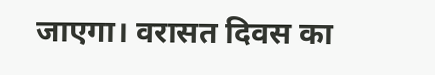जाएगा। वरासत दिवस का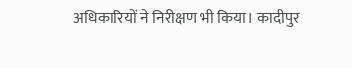अधिकारियों ने निरीक्षण भी किया। कादीपुर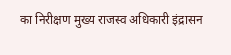का निरीक्षण मुख्य राजस्व अधिकारी इंद्रासन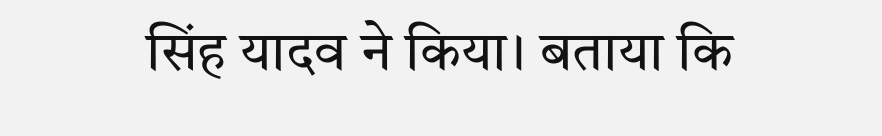सिंह यादव ने किया। बताया कि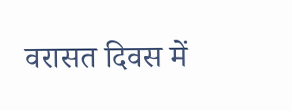वरासत दिवस में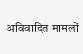अविवादित मामलों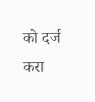को दर्ज करा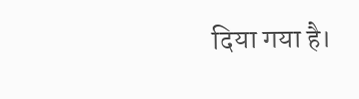दिया गया है।